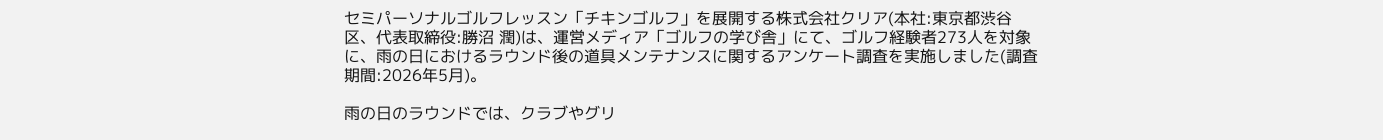セミパーソナルゴルフレッスン「チキンゴルフ」を展開する株式会社クリア(本社:東京都渋谷区、代表取締役:勝沼 潤)は、運営メディア「ゴルフの学び舎」にて、ゴルフ経験者273人を対象に、雨の日におけるラウンド後の道具メンテナンスに関するアンケート調査を実施しました(調査期間:2026年5月)。

雨の日のラウンドでは、クラブやグリ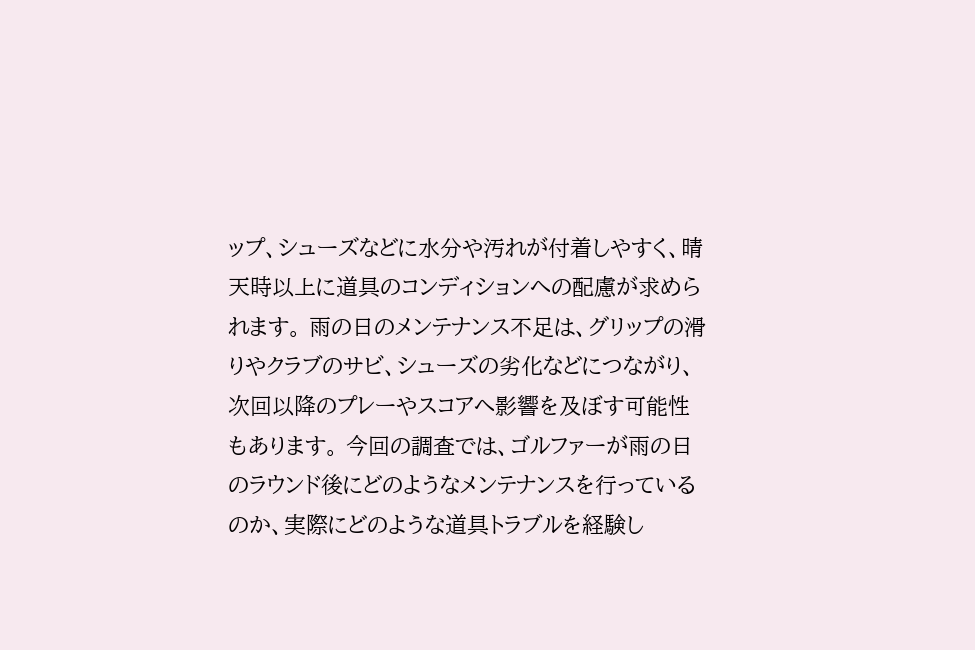ップ、シューズなどに水分や汚れが付着しやすく、晴天時以上に道具のコンディションへの配慮が求められます。 雨の日のメンテナンス不足は、グリップの滑りやクラブのサビ、シューズの劣化などにつながり、次回以降のプレーやスコアへ影響を及ぼす可能性もあります。 今回の調査では、ゴルファーが雨の日のラウンド後にどのようなメンテナンスを行っているのか、実際にどのような道具トラブルを経験し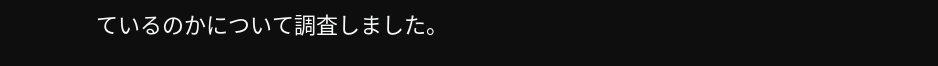ているのかについて調査しました。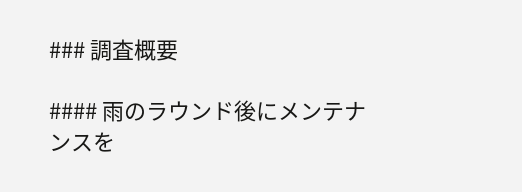### 調査概要

#### 雨のラウンド後にメンテナンスを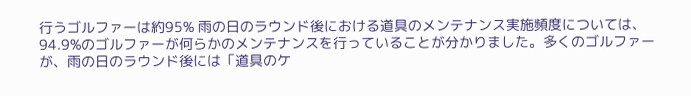行うゴルファーは約95% 雨の日のラウンド後における道具のメンテナンス実施頻度については、94.9%のゴルファーが何らかのメンテナンスを行っていることが分かりました。多くのゴルファーが、雨の日のラウンド後には「道具のケ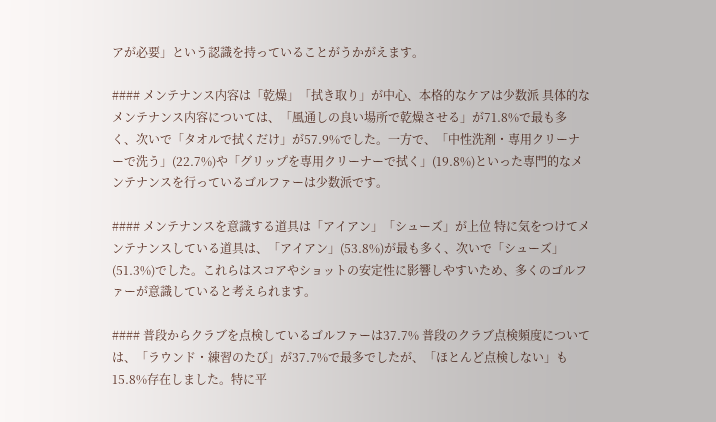アが必要」という認識を持っていることがうかがえます。

#### メンテナンス内容は「乾燥」「拭き取り」が中心、本格的なケアは少数派 具体的なメンテナンス内容については、「風通しの良い場所で乾燥させる」が71.8%で最も多く、次いで「タオルで拭くだけ」が57.9%でした。一方で、「中性洗剤・専用クリーナーで洗う」(22.7%)や「グリップを専用クリーナーで拭く」(19.8%)といった専門的なメンテナンスを行っているゴルファーは少数派です。

#### メンテナンスを意識する道具は「アイアン」「シューズ」が上位 特に気をつけてメンテナンスしている道具は、「アイアン」(53.8%)が最も多く、次いで「シューズ」(51.3%)でした。これらはスコアやショットの安定性に影響しやすいため、多くのゴルファーが意識していると考えられます。

#### 普段からクラブを点検しているゴルファーは37.7% 普段のクラブ点検頻度については、「ラウンド・練習のたび」が37.7%で最多でしたが、「ほとんど点検しない」も15.8%存在しました。特に平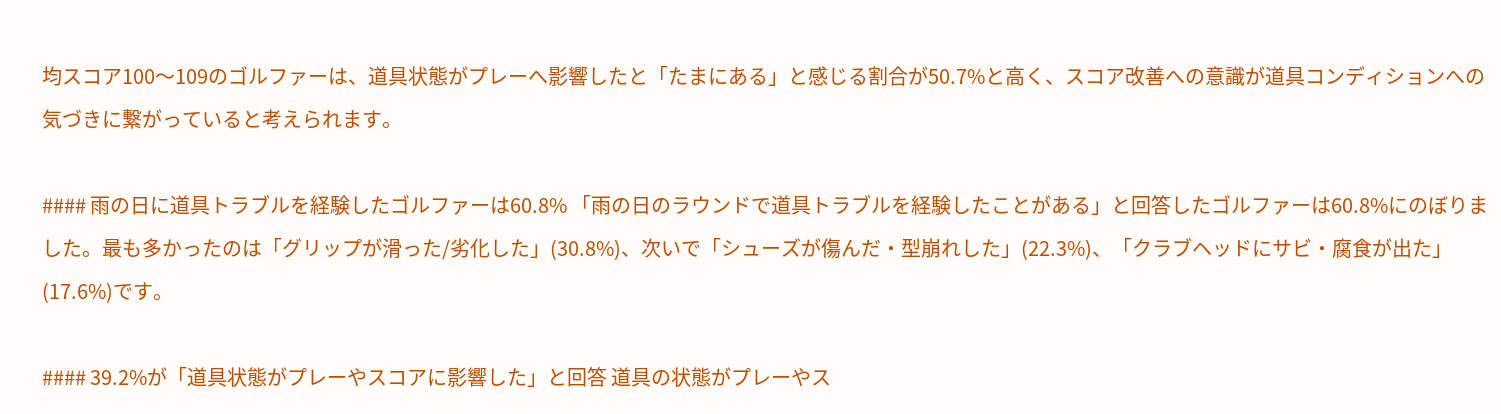均スコア100〜109のゴルファーは、道具状態がプレーへ影響したと「たまにある」と感じる割合が50.7%と高く、スコア改善への意識が道具コンディションへの気づきに繋がっていると考えられます。

#### 雨の日に道具トラブルを経験したゴルファーは60.8% 「雨の日のラウンドで道具トラブルを経験したことがある」と回答したゴルファーは60.8%にのぼりました。最も多かったのは「グリップが滑った/劣化した」(30.8%)、次いで「シューズが傷んだ・型崩れした」(22.3%)、「クラブヘッドにサビ・腐食が出た」(17.6%)です。

#### 39.2%が「道具状態がプレーやスコアに影響した」と回答 道具の状態がプレーやス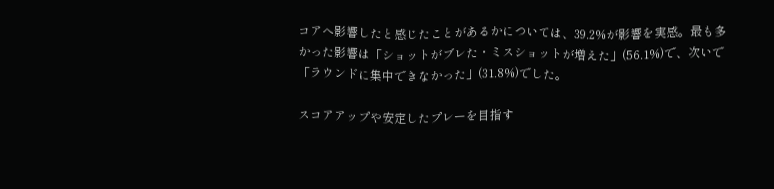コアへ影響したと感じたことがあるかについては、39.2%が影響を実感。最も多かった影響は「ショットがブレた・ミスショットが増えた」(56.1%)で、次いで「ラウンドに集中できなかった」(31.8%)でした。

スコアアップや安定したプレーを目指す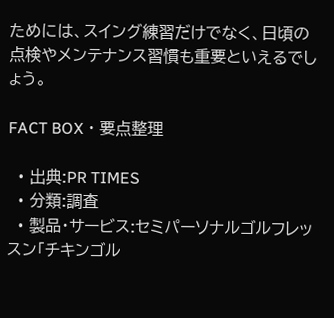ためには、スイング練習だけでなく、日頃の点検やメンテナンス習慣も重要といえるでしょう。

FACT BOX ・ 要点整理

  • 出典:PR TIMES
  • 分類:調査
  • 製品・サービス:セミパーソナルゴルフレッスン「チキンゴル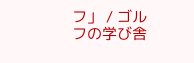フ」 / ゴルフの学び舎